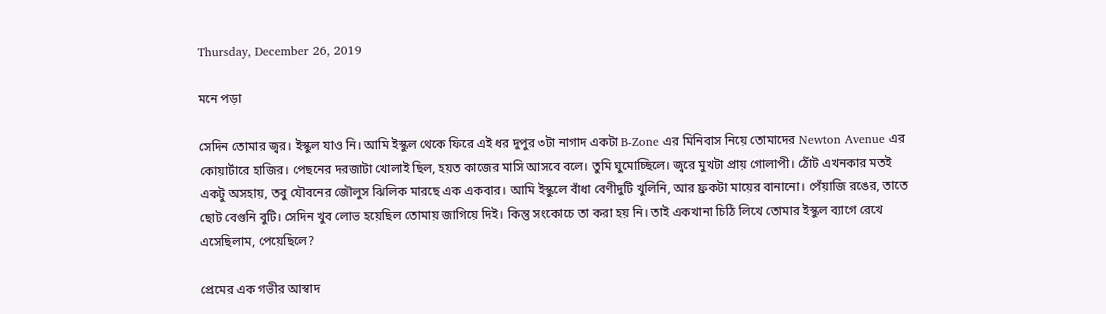Thursday, December 26, 2019

মনে পড়া

সেদিন তোমার জ্বর। ইস্কুল যাও নি। আমি ইস্কুল থেকে ফিরে এই ধর দুপুর ৩টা নাগাদ একটা B-Zone এর মিনিবাস নিয়ে তোমাদের Newton Avenue এর কোয়ার্টারে হাজির। পেছনের দরজাটা খোলাই ছিল, হয়ত কাজের মাসি আসবে বলে। তুমি ঘুমোচ্ছিলে। জ্বরে মুখটা প্রায় গোলাপী। ঠোঁট এখনকার মতই একটু অসহায়, তবু যৌবনের জৌলুস ঝিলিক মারছে এক একবার। আমি ইস্কুলে বাঁধা বেণীদুটি খুলিনি, আর ফ্রকটা মায়ের বানানো। পেঁয়াজি রঙের, তাতে ছোট বেগুনি বুটি। সেদিন খুব লোভ হয়েছিল তোমায় জাগিয়ে দিই। কিন্তু সংকোচে তা করা হয় নি। তাই একখানা চিঠি লিখে তোমার ইস্কুল ব্যাগে রেখে এসেছিলাম, পেয়েছিলে?

প্রেমের এক গভীর আস্বাদ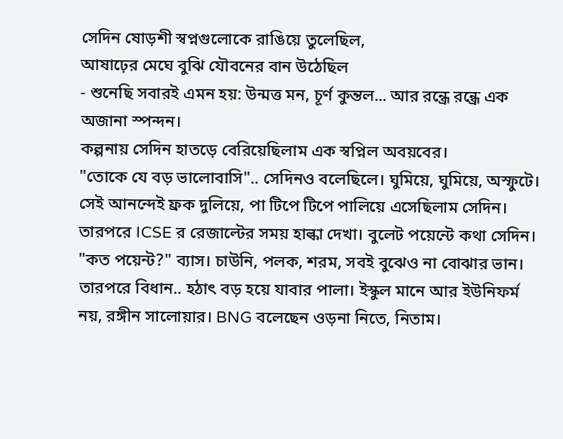সেদিন ষোড়শী স্বপ্নগুলোকে রাঙিয়ে তুলেছিল,
আষাঢ়ের মেঘে বুঝি যৌবনের বান উঠেছিল
- শুনেছি সবারই এমন হয়: উন্মত্ত মন, চূর্ণ কুন্তল... আর রন্ধ্রে রন্ধ্রে এক অজানা স্পন্দন।
কল্পনায় সেদিন হাতড়ে বেরিয়েছিলাম এক স্বপ্নিল অবয়বের।
"তোকে যে বড় ভালোবাসি".. সেদিনও বলেছিলে। ঘুমিয়ে, ঘুমিয়ে, অস্ফুটে। সেই আনন্দেই ফ্রক দুলিয়ে, পা টিপে টিপে পালিয়ে এসেছিলাম সেদিন।
তারপরে ICSE র রেজাল্টের সময় হাল্কা দেখা। বুলেট পয়েন্টে কথা সেদিন। "কত পয়েন্ট?" ব্যাস। চাউনি, পলক, শরম, সবই বুঝেও না বোঝার ভান।
তারপরে বিধান.. হঠাৎ বড় হয়ে যাবার পালা। ইস্কুল মানে আর ইউনিফর্ম নয়, রঙ্গীন সালোয়ার। BNG বলেছেন ওড়না নিতে, নিতাম।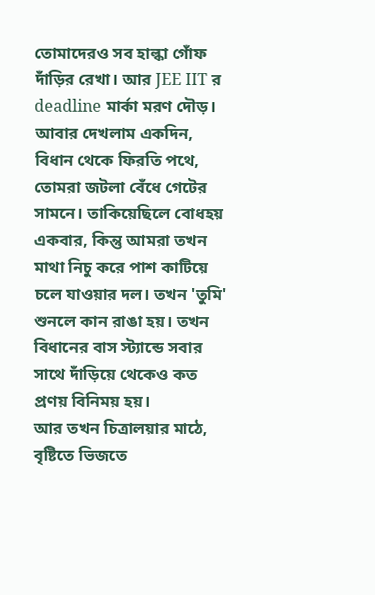তোমাদেরও সব হাল্কা গোঁফ দাঁড়ির রেখা। আর JEE IIT র deadline মার্কা মরণ দৌড়। আবার দেখলাম একদিন, বিধান থেকে ফিরতি পথে, তোমরা জটলা বেঁধে গেটের সামনে। তাকিয়েছিলে বোধহয় একবার, কিন্তু আমরা তখন মাথা নিচু করে পাশ কাটিয়ে চলে যাওয়ার দল। তখন 'তুমি' শুনলে কান রাঙা হয়। তখন বিধানের বাস স্ট্যান্ডে সবার সাথে দাঁড়িয়ে থেকেও কত প্রণয় বিনিময় হয়।
আর তখন চিত্রালয়ার মাঠে, বৃষ্টিতে ভিজতে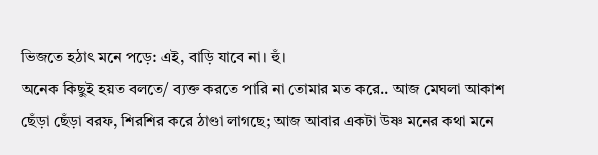ভিজতে হঠাৎ মনে পড়ে: এই, বাড়ি যাবে না। হুঁ।
অনেক কিছুই হয়ত বলতে/ ব্যক্ত করতে পারি না তোমার মত করে.. আজ মেঘলা আকাশ ছেঁড়া ছেঁড়া বরফ, শিরশির করে ঠাণ্ডা লাগছে; আজ আবার একটা উষ্ণ মনের কথা মনে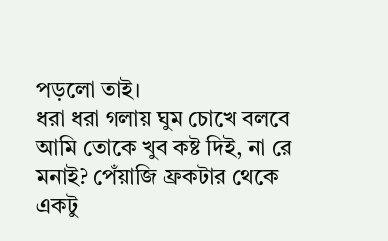পড়লো তাই।
ধরা ধরা গলায় ঘুম চোখে বলবে আমি তোকে খুব কষ্ট দিই, না রে মনাই? পেঁয়াজি ফ্রকটার থেকে একটু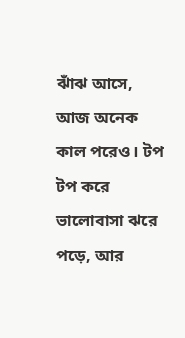ঝাঁঝ আসে, আজ অনেক কাল পরেও। টপ টপ করে ভালোবাসা ঝরে পড়ে, আর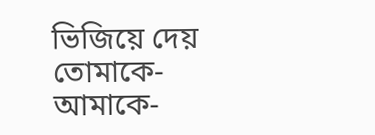ভিজিয়ে দেয় তোমাকে-আমাকে-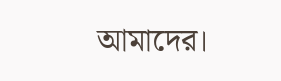আমাদের।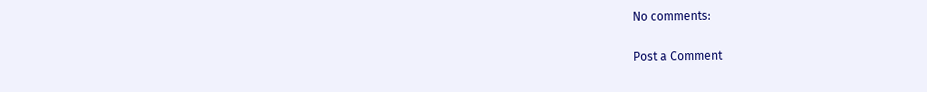No comments:

Post a Comment